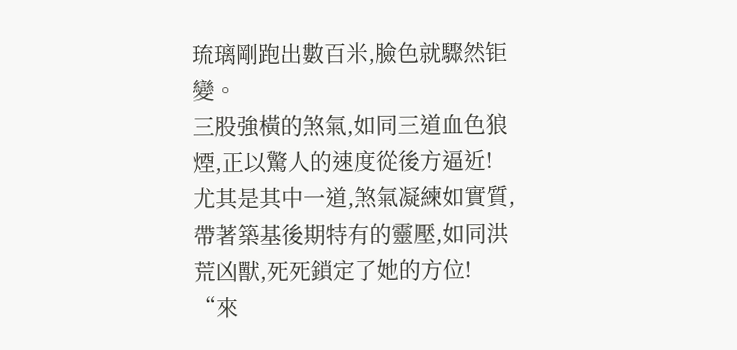琉璃剛跑出數百米,臉色就驟然钜變。
三股強橫的煞氣,如同三道血色狼煙,正以驚人的速度從後方逼近!
尤其是其中一道,煞氣凝練如實質,帶著築基後期特有的靈壓,如同洪荒凶獸,死死鎖定了她的方位!
“來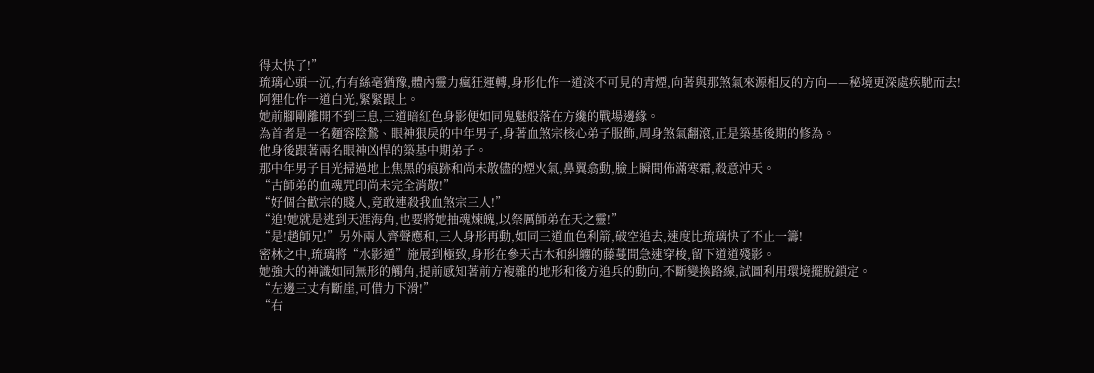得太快了!”
琉璃心頭一沉,冇有絲毫猶豫,體內靈力瘋狂運轉,身形化作一道淡不可見的青煙,向著與那煞氣來源相反的方向——秘境更深處疾馳而去!
阿狸化作一道白光,緊緊跟上。
她前腳剛離開不到三息,三道暗紅色身影便如同鬼魅般落在方纔的戰場邊緣。
為首者是一名麵容陰鷙、眼神狠戾的中年男子,身著血煞宗核心弟子服飾,周身煞氣翻滾,正是築基後期的修為。
他身後跟著兩名眼神凶悍的築基中期弟子。
那中年男子目光掃過地上焦黑的痕跡和尚未散儘的煙火氣,鼻翼翕動,臉上瞬間佈滿寒霜,殺意沖天。
“古師弟的血魂咒印尚未完全消散!”
“好個合歡宗的賤人,竟敢連殺我血煞宗三人!”
“追!她就是逃到天涯海角,也要將她抽魂煉魄,以祭厲師弟在天之靈!”
“是!趙師兄!”另外兩人齊聲應和,三人身形再動,如同三道血色利箭,破空追去,速度比琉璃快了不止一籌!
密林之中,琉璃將“水影遁”施展到極致,身形在參天古木和糾纏的藤蔓間急速穿梭,留下道道殘影。
她強大的神識如同無形的觸角,提前感知著前方複雜的地形和後方追兵的動向,不斷變換路線,試圖利用環境擺脫鎖定。
“左邊三丈有斷崖,可借力下滑!”
“右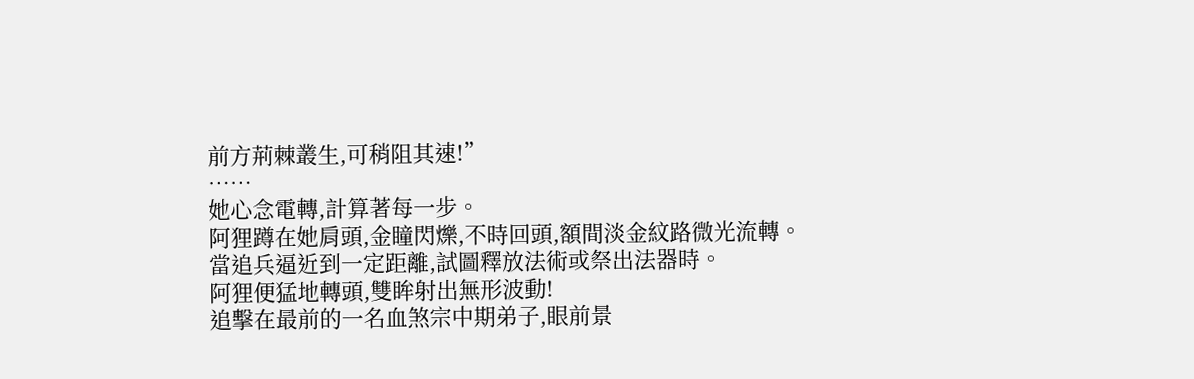前方荊棘叢生,可稍阻其速!”
……
她心念電轉,計算著每一步。
阿狸蹲在她肩頭,金瞳閃爍,不時回頭,額間淡金紋路微光流轉。
當追兵逼近到一定距離,試圖釋放法術或祭出法器時。
阿狸便猛地轉頭,雙眸射出無形波動!
追擊在最前的一名血煞宗中期弟子,眼前景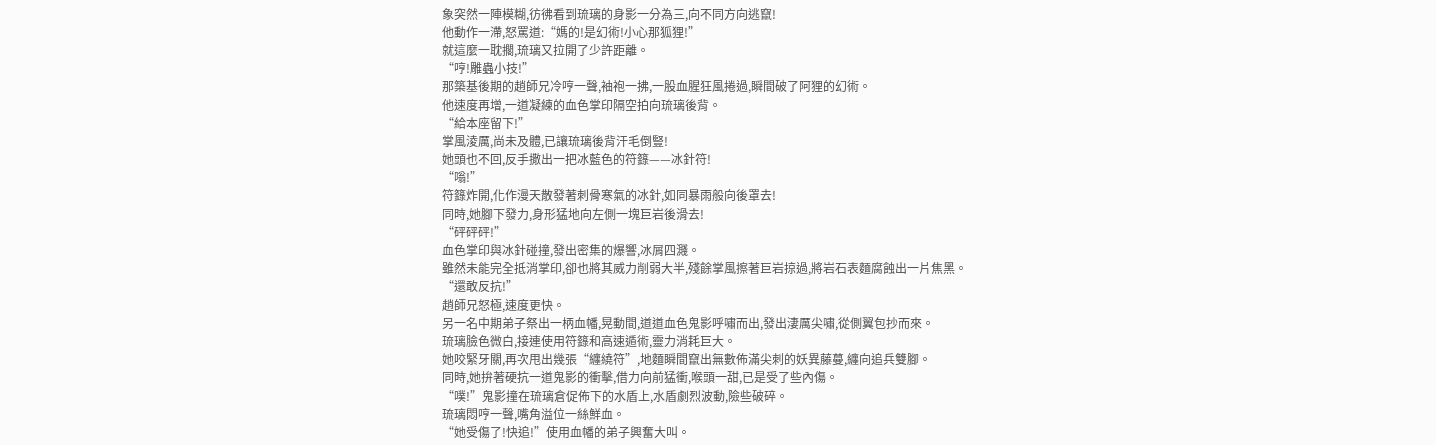象突然一陣模糊,彷彿看到琉璃的身影一分為三,向不同方向逃竄!
他動作一滯,怒罵道:“媽的!是幻術!小心那狐狸!”
就這麼一耽擱,琉璃又拉開了少許距離。
“哼!雕蟲小技!”
那築基後期的趙師兄冷哼一聲,袖袍一拂,一股血腥狂風捲過,瞬間破了阿狸的幻術。
他速度再增,一道凝練的血色掌印隔空拍向琉璃後背。
“給本座留下!”
掌風淩厲,尚未及體,已讓琉璃後背汗毛倒豎!
她頭也不回,反手撒出一把冰藍色的符籙——冰針符!
“嗡!”
符籙炸開,化作漫天散發著刺骨寒氣的冰針,如同暴雨般向後罩去!
同時,她腳下發力,身形猛地向左側一塊巨岩後滑去!
“砰砰砰!”
血色掌印與冰針碰撞,發出密集的爆響,冰屑四濺。
雖然未能完全抵消掌印,卻也將其威力削弱大半,殘餘掌風擦著巨岩掠過,將岩石表麵腐蝕出一片焦黑。
“還敢反抗!”
趙師兄怒極,速度更快。
另一名中期弟子祭出一柄血幡,晃動間,道道血色鬼影呼嘯而出,發出淒厲尖嘯,從側翼包抄而來。
琉璃臉色微白,接連使用符籙和高速遁術,靈力消耗巨大。
她咬緊牙關,再次甩出幾張“纏繞符”,地麵瞬間竄出無數佈滿尖刺的妖異藤蔓,纏向追兵雙腳。
同時,她拚著硬抗一道鬼影的衝擊,借力向前猛衝,喉頭一甜,已是受了些內傷。
“噗!”鬼影撞在琉璃倉促佈下的水盾上,水盾劇烈波動,險些破碎。
琉璃悶哼一聲,嘴角溢位一絲鮮血。
“她受傷了!快追!”使用血幡的弟子興奮大叫。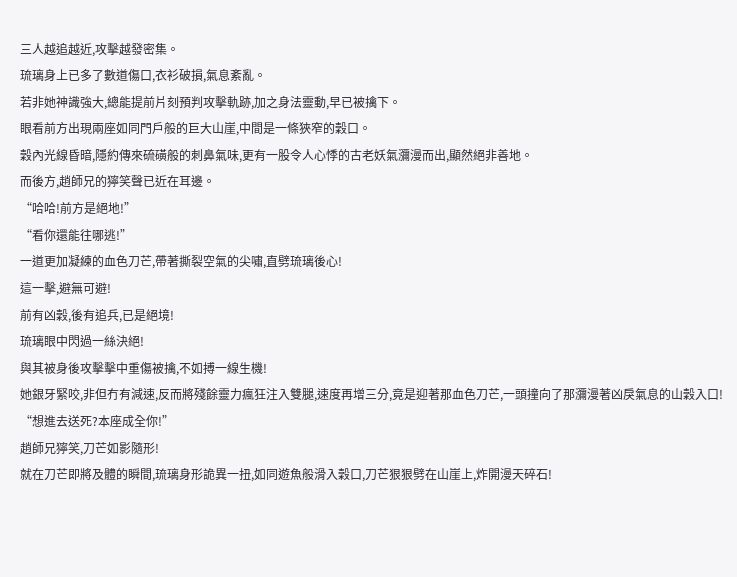三人越追越近,攻擊越發密集。
琉璃身上已多了數道傷口,衣衫破損,氣息紊亂。
若非她神識強大,總能提前片刻預判攻擊軌跡,加之身法靈動,早已被擒下。
眼看前方出現兩座如同門戶般的巨大山崖,中間是一條狹窄的穀口。
穀內光線昏暗,隱約傳來硫磺般的刺鼻氣味,更有一股令人心悸的古老妖氣瀰漫而出,顯然絕非善地。
而後方,趙師兄的獰笑聲已近在耳邊。
“哈哈!前方是絕地!”
“看你還能往哪逃!”
一道更加凝練的血色刀芒,帶著撕裂空氣的尖嘯,直劈琉璃後心!
這一擊,避無可避!
前有凶穀,後有追兵,已是絕境!
琉璃眼中閃過一絲決絕!
與其被身後攻擊擊中重傷被擒,不如搏一線生機!
她銀牙緊咬,非但冇有減速,反而將殘餘靈力瘋狂注入雙腿,速度再增三分,竟是迎著那血色刀芒,一頭撞向了那瀰漫著凶戾氣息的山穀入口!
“想進去送死?本座成全你!”
趙師兄獰笑,刀芒如影隨形!
就在刀芒即將及體的瞬間,琉璃身形詭異一扭,如同遊魚般滑入穀口,刀芒狠狠劈在山崖上,炸開漫天碎石!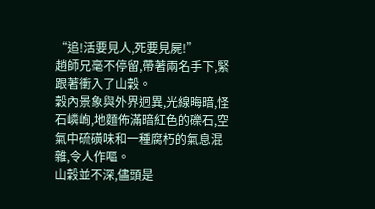“追!活要見人,死要見屍!”
趙師兄毫不停留,帶著兩名手下,緊跟著衝入了山穀。
穀內景象與外界迥異,光線晦暗,怪石嶙峋,地麵佈滿暗紅色的礫石,空氣中硫磺味和一種腐朽的氣息混雜,令人作嘔。
山穀並不深,儘頭是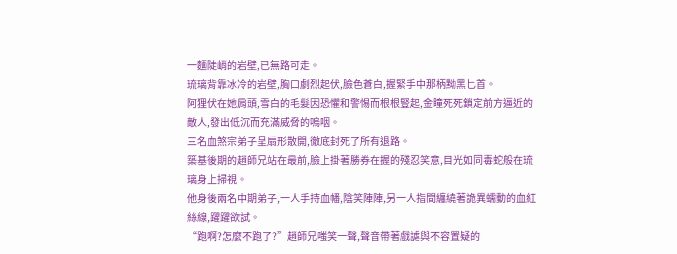一麵陡峭的岩壁,已無路可走。
琉璃背靠冰冷的岩壁,胸口劇烈起伏,臉色蒼白,握緊手中那柄黝黑匕首。
阿狸伏在她肩頭,雪白的毛髮因恐懼和警惕而根根豎起,金瞳死死鎖定前方逼近的敵人,發出低沉而充滿威脅的嗚咽。
三名血煞宗弟子呈扇形散開,徹底封死了所有退路。
築基後期的趙師兄站在最前,臉上掛著勝券在握的殘忍笑意,目光如同毒蛇般在琉璃身上掃視。
他身後兩名中期弟子,一人手持血幡,陰笑陣陣,另一人指間纏繞著詭異蠕動的血紅絲線,躍躍欲試。
“跑啊?怎麼不跑了?”趙師兄嗤笑一聲,聲音帶著戲謔與不容置疑的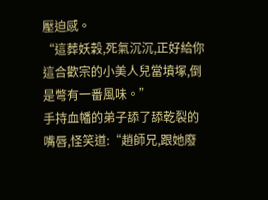壓迫感。
“這葬妖穀,死氣沉沉,正好給你這合歡宗的小美人兒當墳塚,倒是彆有一番風味。”
手持血幡的弟子舔了舔乾裂的嘴唇,怪笑道:“趙師兄,跟她廢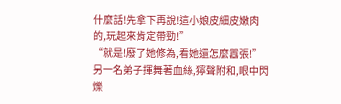什麼話!先拿下再說!這小娘皮細皮嫩肉的,玩起來肯定帶勁!”
“就是!廢了她修為,看她還怎麼囂張!”另一名弟子揮舞著血絲,獰聲附和,眼中閃爍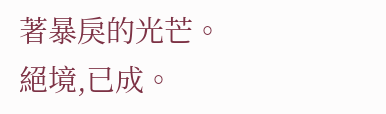著暴戾的光芒。
絕境,已成。